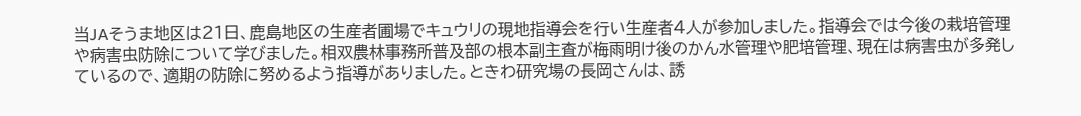当JAそうま地区は21日、鹿島地区の生産者圃場でキュウリの現地指導会を行い生産者4人が参加しました。指導会では今後の栽培管理や病害虫防除について学びました。相双農林事務所普及部の根本副主査が梅雨明け後のかん水管理や肥培管理、現在は病害虫が多発しているので、適期の防除に努めるよう指導がありました。ときわ研究場の長岡さんは、誘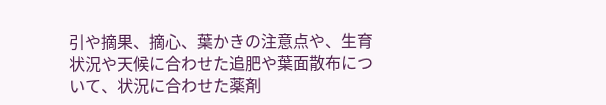引や摘果、摘心、葉かきの注意点や、生育状況や天候に合わせた追肥や葉面散布について、状況に合わせた薬剤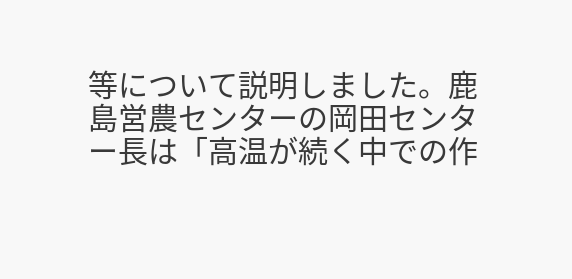等について説明しました。鹿島営農センターの岡田センター長は「高温が続く中での作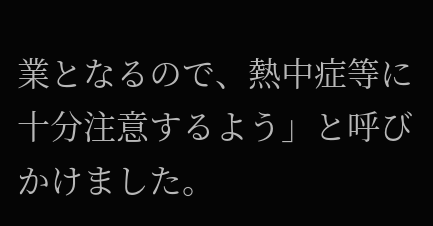業となるので、熱中症等に十分注意するよう」と呼びかけました。